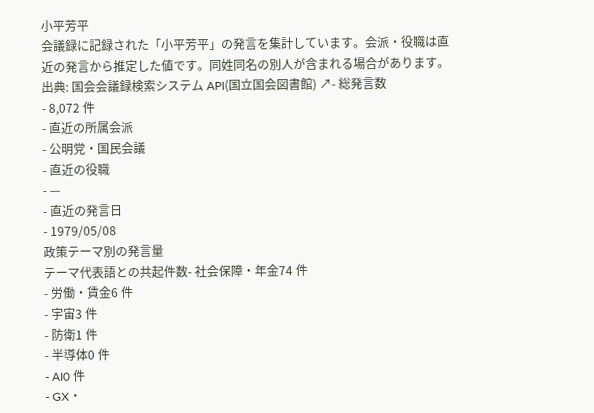小平芳平
会議録に記録された「小平芳平」の発言を集計しています。会派・役職は直近の発言から推定した値です。同姓同名の別人が含まれる場合があります。
出典: 国会会議録検索システム API(国立国会図書館) ↗- 総発言数
- 8,072 件
- 直近の所属会派
- 公明党・国民会議
- 直近の役職
- —
- 直近の発言日
- 1979/05/08
政策テーマ別の発言量
テーマ代表語との共起件数- 社会保障・年金74 件
- 労働・賃金6 件
- 宇宙3 件
- 防衛1 件
- 半導体0 件
- AI0 件
- GX・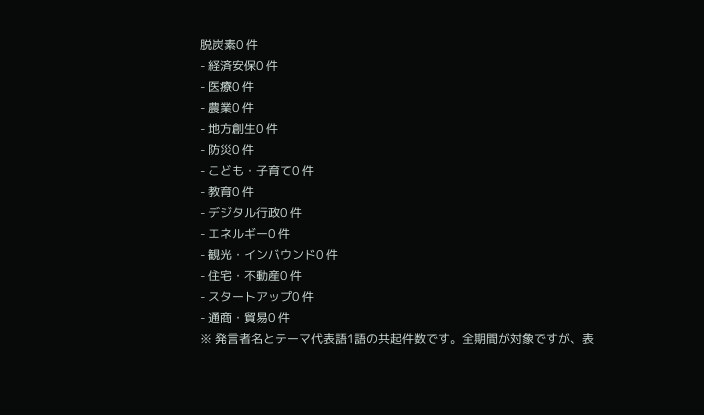脱炭素0 件
- 経済安保0 件
- 医療0 件
- 農業0 件
- 地方創生0 件
- 防災0 件
- こども・子育て0 件
- 教育0 件
- デジタル行政0 件
- エネルギー0 件
- 観光・インバウンド0 件
- 住宅・不動産0 件
- スタートアップ0 件
- 通商・貿易0 件
※ 発言者名とテーマ代表語1語の共起件数です。全期間が対象ですが、表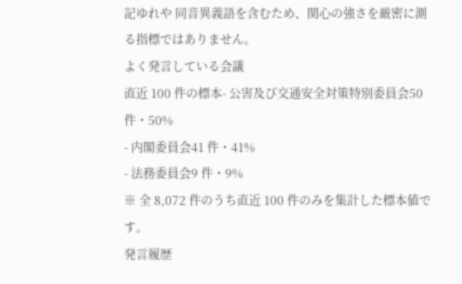記ゆれや 同音異義語を含むため、関心の強さを厳密に測る指標ではありません。
よく発言している会議
直近 100 件の標本- 公害及び交通安全対策特別委員会50 件・50%
- 内閣委員会41 件・41%
- 法務委員会9 件・9%
※ 全 8,072 件のうち直近 100 件のみを集計した標本値です。
発言履歴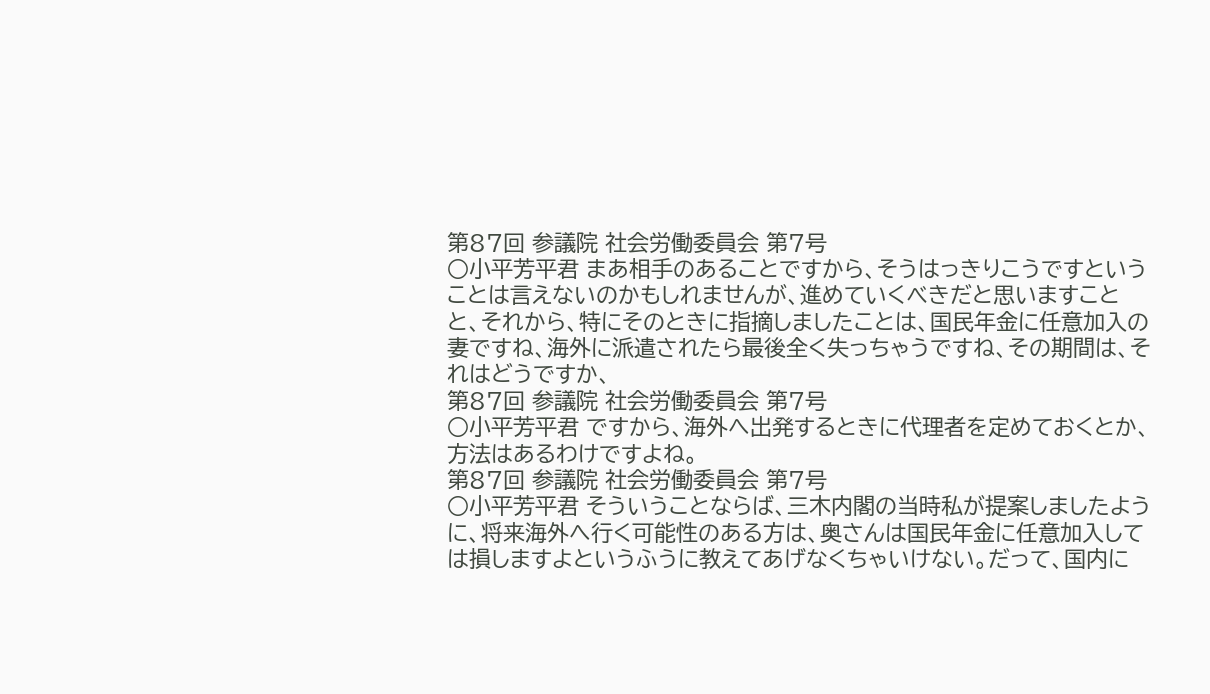第87回 参議院 社会労働委員会 第7号
○小平芳平君 まあ相手のあることですから、そうはっきりこうですということは言えないのかもしれませんが、進めていくべきだと思いますことと、それから、特にそのときに指摘しましたことは、国民年金に任意加入の妻ですね、海外に派遣されたら最後全く失っちゃうですね、その期間は、それはどうですか、
第87回 参議院 社会労働委員会 第7号
○小平芳平君 ですから、海外へ出発するときに代理者を定めておくとか、方法はあるわけですよね。
第87回 参議院 社会労働委員会 第7号
○小平芳平君 そういうことならば、三木内閣の当時私が提案しましたように、将来海外へ行く可能性のある方は、奥さんは国民年金に任意加入しては損しますよというふうに教えてあげなくちゃいけない。だって、国内に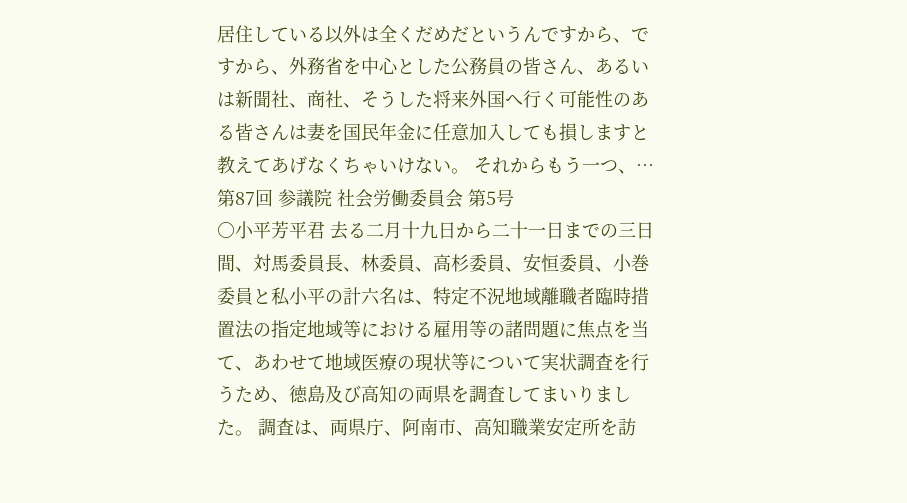居住している以外は全くだめだというんですから、ですから、外務省を中心とした公務員の皆さん、あるいは新聞社、商社、そうした将来外国へ行く可能性のある皆さんは妻を国民年金に任意加入しても損しますと教えてあげなくちゃいけない。 それからもう一つ、…
第87回 参議院 社会労働委員会 第5号
○小平芳平君 去る二月十九日から二十一日までの三日間、対馬委員長、林委員、高杉委員、安恒委員、小巻委員と私小平の計六名は、特定不況地域離職者臨時措置法の指定地域等における雇用等の諸問題に焦点を当て、あわせて地域医療の現状等について実状調査を行うため、徳島及び高知の両県を調査してまいりました。 調査は、両県庁、阿南市、高知職業安定所を訪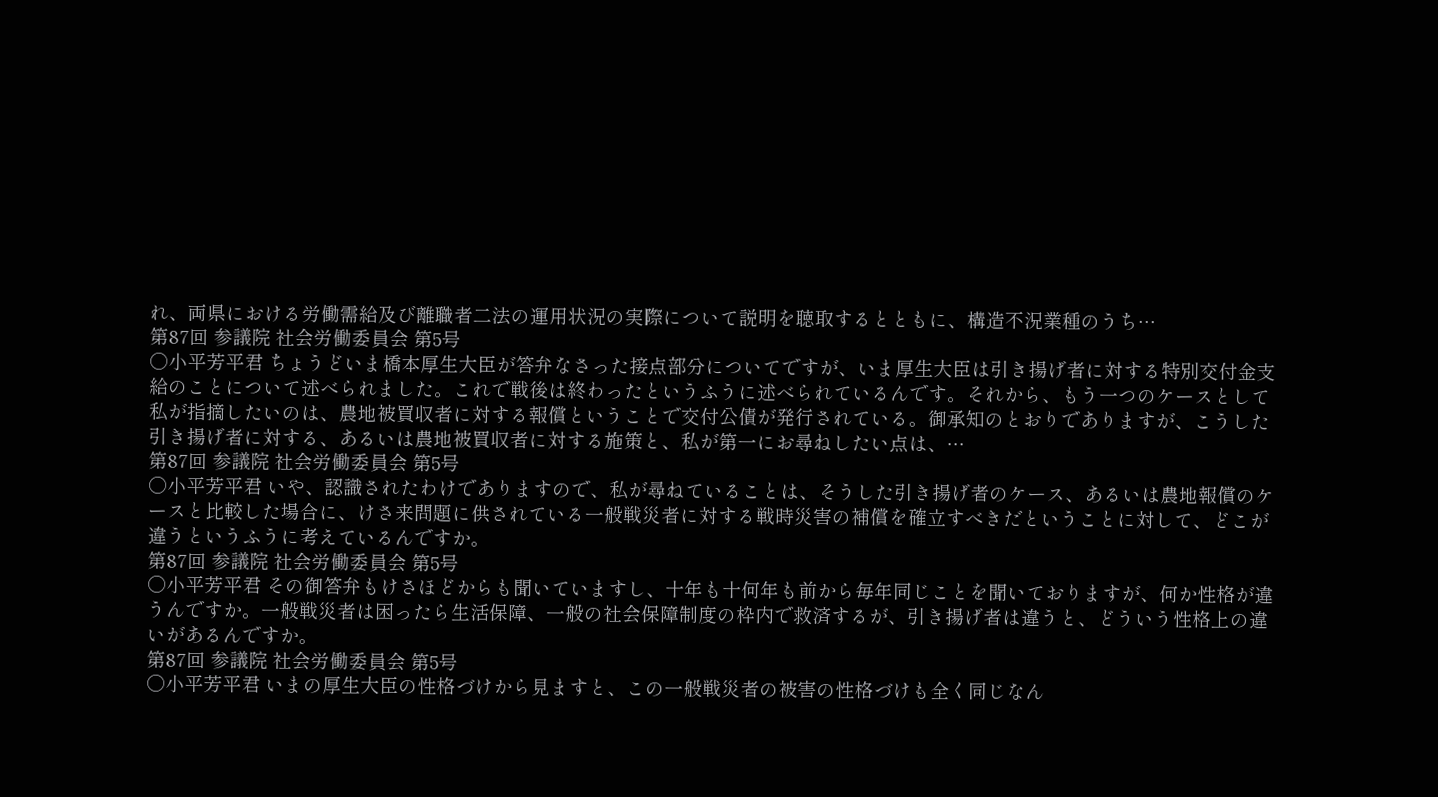れ、両県における労働需給及び離職者二法の運用状況の実際について説明を聴取するとともに、構造不況業種のうち…
第87回 参議院 社会労働委員会 第5号
○小平芳平君 ちょうどいま橋本厚生大臣が答弁なさった接点部分についてですが、いま厚生大臣は引き揚げ者に対する特別交付金支給のことについて述べられました。これで戦後は終わったというふうに述べられているんです。それから、もう一つのケースとして私が指摘したいのは、農地被買収者に対する報償ということで交付公債が発行されている。御承知のとおりでありますが、こうした引き揚げ者に対する、あるいは農地被買収者に対する施策と、私が第一にお尋ねしたい点は、…
第87回 参議院 社会労働委員会 第5号
○小平芳平君 いや、認識されたわけでありますので、私が尋ねていることは、そうした引き揚げ者のケース、あるいは農地報償のケースと比較した場合に、けさ来問題に供されている一般戦災者に対する戦時災害の補償を確立すべきだということに対して、どこが違うというふうに考えているんですか。
第87回 参議院 社会労働委員会 第5号
○小平芳平君 その御答弁もけさほどからも聞いていますし、十年も十何年も前から毎年同じことを聞いておりますが、何か性格が違うんですか。一般戦災者は困ったら生活保障、一般の社会保障制度の枠内で救済するが、引き揚げ者は違うと、どういう性格上の違いがあるんですか。
第87回 参議院 社会労働委員会 第5号
○小平芳平君 いまの厚生大臣の性格づけから見ますと、この一般戦災者の被害の性格づけも全く同じなん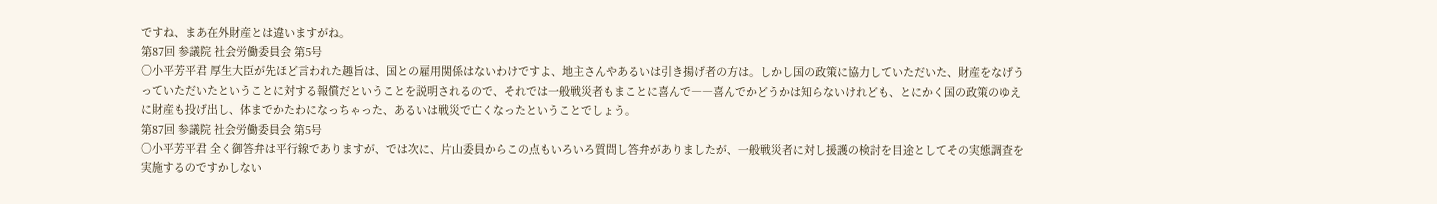ですね、まあ在外財産とは違いますがね。
第87回 参議院 社会労働委員会 第5号
○小平芳平君 厚生大臣が先ほど言われた趣旨は、国との雇用関係はないわけですよ、地主さんやあるいは引き揚げ者の方は。しかし国の政策に協力していただいた、財産をなげうっていただいたということに対する報償だということを説明されるので、それでは一般戦災者もまことに喜んで――喜んでかどうかは知らないけれども、とにかく国の政策のゆえに財産も投げ出し、体までかたわになっちゃった、あるいは戦災で亡くなったということでしょう。
第87回 参議院 社会労働委員会 第5号
○小平芳平君 全く御答弁は平行線でありますが、では次に、片山委員からこの点もいろいろ質問し答弁がありましたが、一般戦災者に対し援護の検討を目途としてその実態調査を実施するのですかしない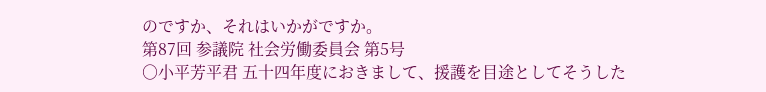のですか、それはいかがですか。
第87回 参議院 社会労働委員会 第5号
○小平芳平君 五十四年度におきまして、援護を目途としてそうした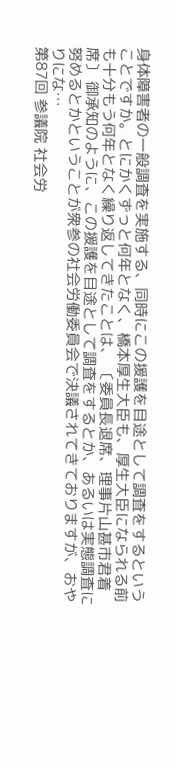身体障害者の一般調査を実施する、同時にこの援護を目途として調査をするということですか。とにかくずっと何年となく、橋本厚生大臣も、厚生大臣になられる前も十分もう何年となく繰り返してきたことは、 〔委員長退席、理事片山甚市君着席〕 御承知のように、この援護を目途として調査をするとか、あるいは実態調査に努めるとかということが衆参の社会労働委員会で決議されてきておりますが、おやりにな…
第87回 参議院 社会労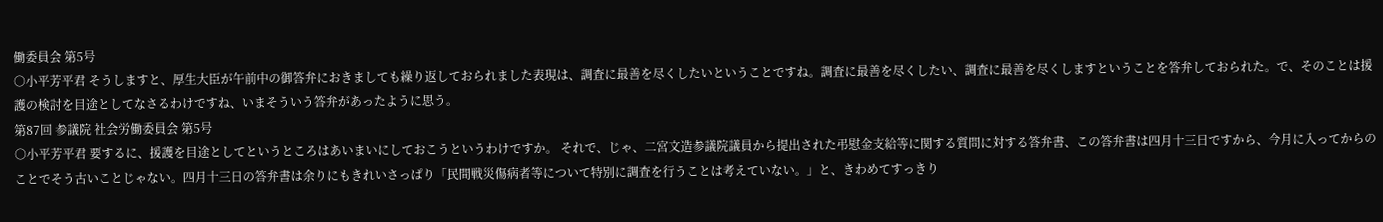働委員会 第5号
○小平芳平君 そうしますと、厚生大臣が午前中の御答弁におきましても繰り返しておられました表現は、調査に最善を尽くしたいということですね。調査に最善を尽くしたい、調査に最善を尽くしますということを答弁しておられた。で、そのことは援護の検討を目途としてなさるわけですね、いまそういう答弁があったように思う。
第87回 参議院 社会労働委員会 第5号
○小平芳平君 要するに、援護を目途としてというところはあいまいにしておこうというわけですか。 それで、じゃ、二宮文造参議院議員から提出された弔慰金支給等に関する質問に対する答弁書、この答弁書は四月十三日ですから、今月に入ってからのことでそう古いことじゃない。四月十三日の答弁書は余りにもきれいさっぱり「民間戦災傷病者等について特別に調査を行うことは考えていない。」と、きわめてすっきり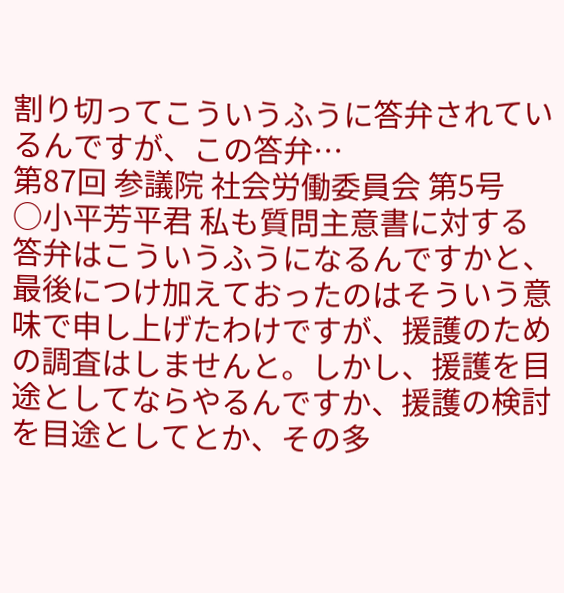割り切ってこういうふうに答弁されているんですが、この答弁…
第87回 参議院 社会労働委員会 第5号
○小平芳平君 私も質問主意書に対する答弁はこういうふうになるんですかと、最後につけ加えておったのはそういう意味で申し上げたわけですが、援護のための調査はしませんと。しかし、援護を目途としてならやるんですか、援護の検討を目途としてとか、その多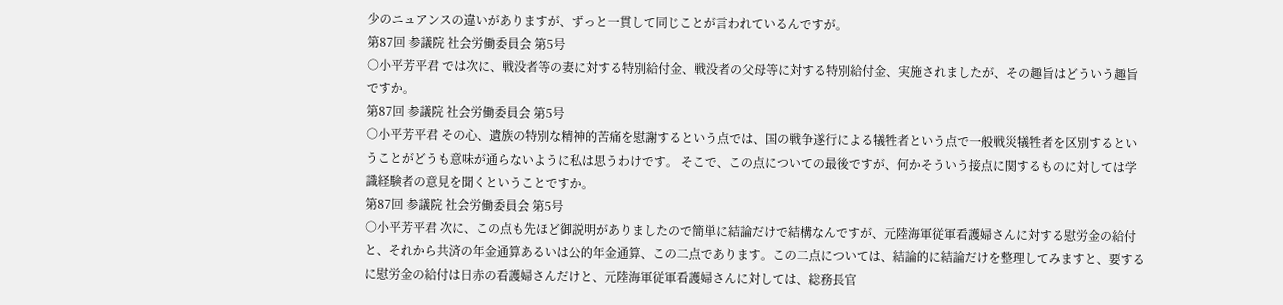少のニュアンスの違いがありますが、ずっと一貫して同じことが言われているんですが。
第87回 参議院 社会労働委員会 第5号
○小平芳平君 では次に、戦没者等の妻に対する特別給付金、戦没者の父母等に対する特別給付金、実施されましたが、その趣旨はどういう趣旨ですか。
第87回 参議院 社会労働委員会 第5号
○小平芳平君 その心、遺族の特別な精神的苦痛を慰謝するという点では、国の戦争遂行による犠牲者という点で一般戦災犠牲者を区別するということがどうも意味が通らないように私は思うわけです。 そこで、この点についての最後ですが、何かそういう接点に関するものに対しては学識経験者の意見を聞くということですか。
第87回 参議院 社会労働委員会 第5号
○小平芳平君 次に、この点も先ほど御説明がありましたので簡単に結論だけで結構なんですが、元陸海軍従軍看護婦さんに対する慰労金の給付と、それから共済の年金通算あるいは公的年金通算、この二点であります。この二点については、結論的に結論だけを整理してみますと、要するに慰労金の給付は日赤の看護婦さんだけと、元陸海軍従軍看護婦さんに対しては、総務長官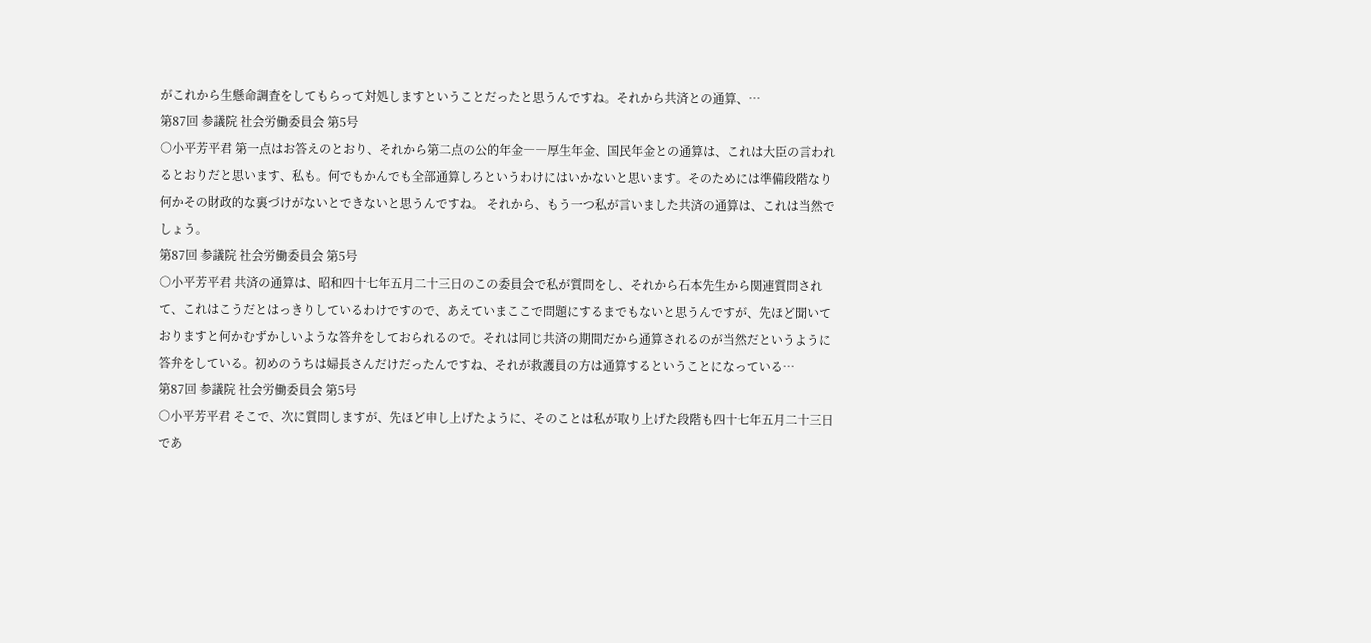がこれから生懸命調査をしてもらって対処しますということだったと思うんですね。それから共済との通算、…
第87回 参議院 社会労働委員会 第5号
○小平芳平君 第一点はお答えのとおり、それから第二点の公的年金――厚生年金、国民年金との通算は、これは大臣の言われるとおりだと思います、私も。何でもかんでも全部通算しろというわけにはいかないと思います。そのためには準備段階なり何かその財政的な裏づけがないとできないと思うんですね。 それから、もう一つ私が言いました共済の通算は、これは当然でしょう。
第87回 参議院 社会労働委員会 第5号
○小平芳平君 共済の通算は、昭和四十七年五月二十三日のこの委員会で私が質問をし、それから石本先生から関連質問されて、これはこうだとはっきりしているわけですので、あえていまここで問題にするまでもないと思うんですが、先ほど聞いておりますと何かむずかしいような答弁をしておられるので。それは同じ共済の期間だから通算されるのが当然だというように答弁をしている。初めのうちは婦長さんだけだったんですね、それが救護員の方は通算するということになっている…
第87回 参議院 社会労働委員会 第5号
○小平芳平君 そこで、次に質問しますが、先ほど申し上げたように、そのことは私が取り上げた段階も四十七年五月二十三日であ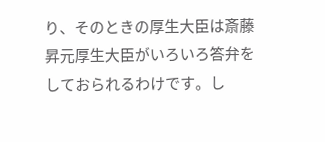り、そのときの厚生大臣は斎藤昇元厚生大臣がいろいろ答弁をしておられるわけです。し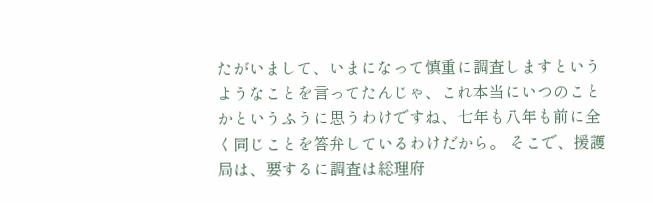たがいまして、いまになって慎重に調査しますというようなことを言ってたんじゃ、これ本当にいつのことかというふうに思うわけですね、七年も八年も前に全く同じことを答弁しているわけだから。 そこで、援護局は、要するに調査は総理府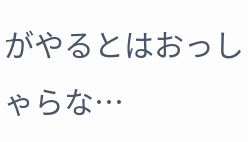がやるとはおっしゃらな…